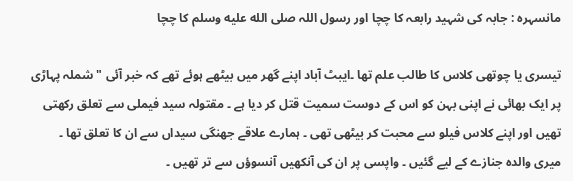مانسہرہ : جابہ کی شہید رابعہ کا چچا اور رسول اللہ صلى الله عليه وسلم کا چچا

تیسری یا چوتھی کلاس کا طالب علم تھا ۔ایبٹ آباد اپنے گھر میں بیٹھے ہوئے تھے کہ خبر آئی " شملہ پہاڑی پر ایک بھائی نے اپنی بہن کو اس کے دوست سمیت قتل کر دیا ہے ۔ مقتولہ سید فیملی سے تعلق رکھتی تھیں اور اپنے کلاس فیلو سے محبت کر بیٹھی تھی ۔ ہمارے علاقے جھنگی سیداں سے ان کا تعلق تھا ۔ میری والدہ جنازے کے لیے گئیں ۔ واپسی پر ان کی آنکھیں آنسوؤں سے تر تھیں ۔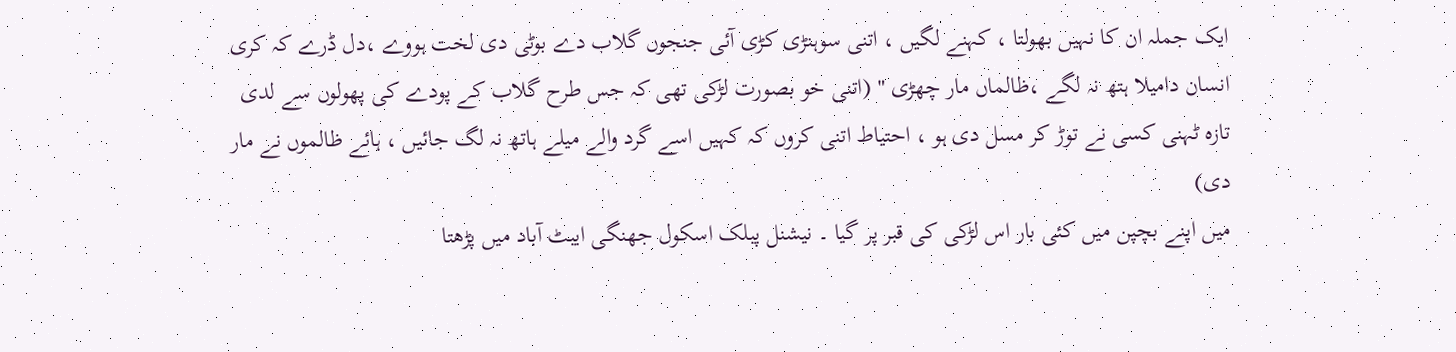ایک جملہ ان کا نہیں بھولتا ، کہنے لگیں ، اتنی سوہنڑی کڑی آئی جنجوں گلاب دے بوٹی دی لخت ہووے ،دل ڈرے کہ کری انسان دامیلا ہتھ نہ لگے ،ظالماں مار چھڑی " (اتنی خو بصورت لڑکی تھی کہ جس طرح گلاب کے پودے کی پھولوں سے لدی تازہ ٹہنی کسی نے توڑ کر مسل دی ہو ، احتیاط اتنی کروں کہ کہیں اسے گرد والے میلے ہاتھ نہ لگ جائیں ، ہائے ظالموں نے مار دی)
میں اپنے بچپن میں کئی بار اس لڑکی کی قبر پر گیا ۔ نیشنل پبلک اسکول جھنگی ایبٹ آباد میں پڑھتا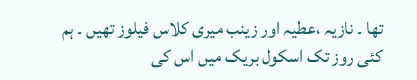تھا ۔ نازیہ ،عطیہ اور زینب میری کلاس فیلوز تھیں ۔ ہم کئی روز تک اسکول بریک میں اس کی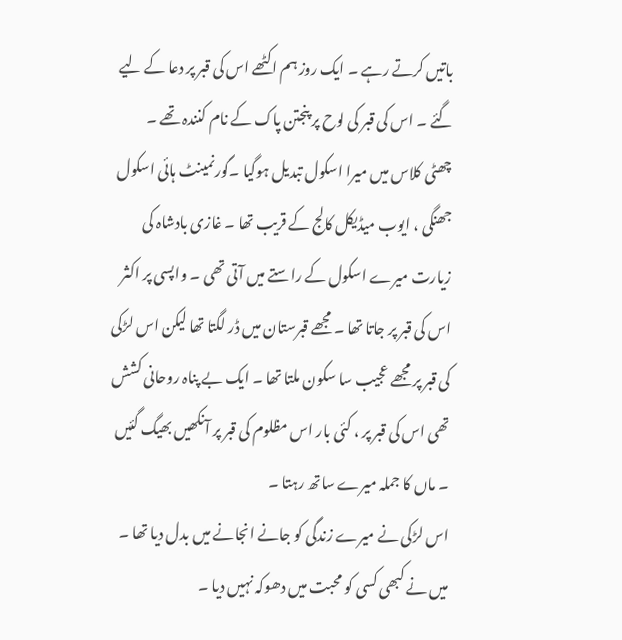باتیں کرتے رہے ۔ ایک روز ہم اکٹھے اس کی قبر پر دعا کے لیے گئے ۔ اس کی قبر کی لوح پر پنجتن پاک کے نام کنندہ تھے ۔
چھٹی کلاس میں میرا اسکول تبدیل ہوگیا ۔گورنمینٹ ہائی اسکول جھنگی ، ایوب میڈیکل کالج کے قریب تھا ۔ غازی بادشاہ کی زیارت میرے اسکول کے راستے میں آتی تھی ۔ واپسی پر اکثر اس کی قبر پر جاتا تھا ۔ مجھے قبرستان میں ڈر لگتا تھا لیکن اس لڑکی کی قبر پر مجھے عجیب سا سکون ملتا تھا ۔ ایک بے پناہ روحانی کشش تھی اس کی قبر پر ، کئی بار اس مظلوم کی قبر پر آنکھیں بھیگ گئیں ۔ ماں کا جملہ میرے ساتھ رہتا ۔
اس لڑکی نے میرے زندگی کو جانے انجانے میں بدل دیا تھا ۔ میں نے کبھی کسی کو محبت میں دھوکہ نہیں دیا ۔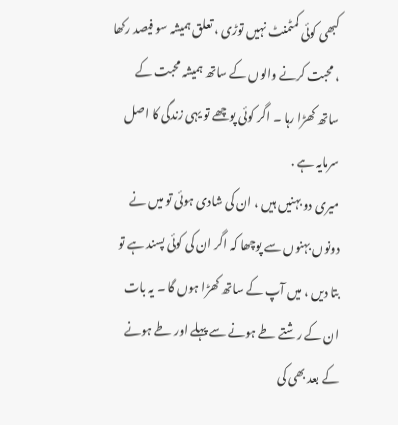کبھی کوئی کمٹمنٹ نہیں توڑی ، تعلق ہمیشہ سو فیصد رکھا ، محبت کرنے والوں کے ساتھ ہمیشہ محبت کے ساتھ کھڑا رہا ۔ اگر کوئی پوچھے تو یہی زندگی کا اصل سرمایہ ہے .
میری دو بہنیں ہیں ، ان کی شادی ہوئی تو میں نے دونوں بہنوں سے پوچھا کہ اگر ان کی کوئی پسند ہے تو بتا دیں ، میں آپ کے ساتھ کھڑا ہوں گا ۔ یہ بات ان کے رشتے طے ہونے سے پہلے اور طے ہونے کے بعد بھی کی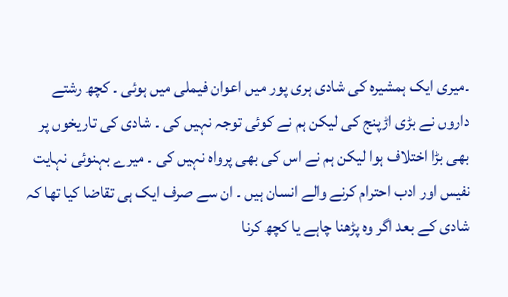۔میری ایک ہمشیرہ کی شادی ہری پور میں اعوان فیملی میں ہوئی ۔ کچھ رشتے داروں نے بڑی اڑپنج کی لیکن ہم نے کوئی توجہ نہیں کی ۔ شادی کی تاریخوں پر بھی بڑا اختلاف ہوا لیکن ہم نے اس کی بھی پرواہ نہیں کی ۔ میرے بہنوئی نہایت نفیس اور ادب احترام کرنے والے انسان ہیں ۔ ان سے صرف ایک ہی تقاضا کیا تھا کہ شادی کے بعد اگر وہ پڑھنا چاہے یا کچھ کرنا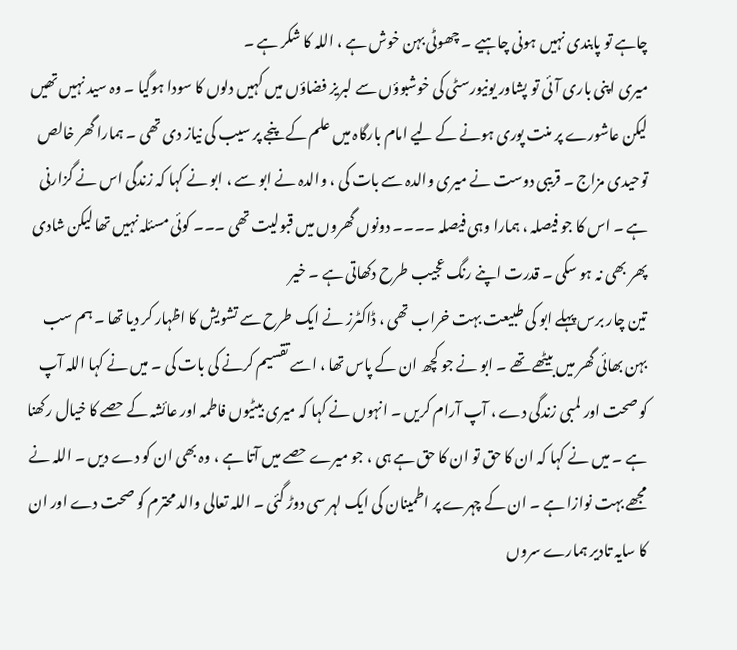چاہے تو پابندی نہیں ہونی چاہیے ۔ چھوٹی بہن خوش ہے ، اللہ کا شکر ہے ۔
میری اپنی باری آئی تو پشاور یونیورسٹی کی خوشبوؤں سے لبریز فضاؤں میں کہیں دلوں کا سودا ہوگیا ۔ وہ سید نہیں تھیں لیکن عاشورے پر منت پوری ہونے کے لیے امام بارگاہ میں علم کے پنجے پر سیب کی نیاز دی تھی ۔ ہمارا گھر خالص توحیدی مزاج ۔ قریبی دوست نے میری والدہ سے بات کی ، والدہ نے ابو سے ، ابو نے کہا کہ زندگی اس نے گزارنی ہے ۔ اس کا جو فیصلہ ، ہمارا وہی فیصلہ ۔۔۔۔ دونوں گھروں میں قبولیت تھی ۔۔۔ کوئی مسئلہ نہیں تھا لیکن شادی پھر بھی نہ ہو سکی ۔ قدرت اپنے رنگ عجیب طرح دکھاتی ہے ۔ خیر
تین چار برس پہلے ابو کی طبیعت بہت خراب تھی ، ڈاکٹرز نے ایک طرح سے تشویش کا اظہار کر دیا تھا ۔ ہم سب بہن بھائی گھر میں بیٹھے تھے ۔ ابو نے جو کچھ ان کے پاس تھا ، اسے تقسیم کرنے کی بات کی ۔ میں نے کہا اللہ آپ کو صحت اور لمبی زندگی دے ، آپ آرام کریں ۔ انہوں نے کہا کہ میری بیٹیوں فاطمہ اور عائشہ کے حصے کا خیال رکھنا ہے ۔ میں نے کہا کہ ان کا حق تو ان کا حق ہے ہی ، جو میرے حصے میں آتا ہے ، وہ بھی ان کو دے دیں ۔ اللہ نے مجھے بہت نوازا ہے ۔ ان کے چہرے پر اطمینان کی ایک لہر سی دوڑ گئی ۔ اللہ تعالی والد محترم کو صحت دے اور ان کا سایہ تادیر ہمارے سروں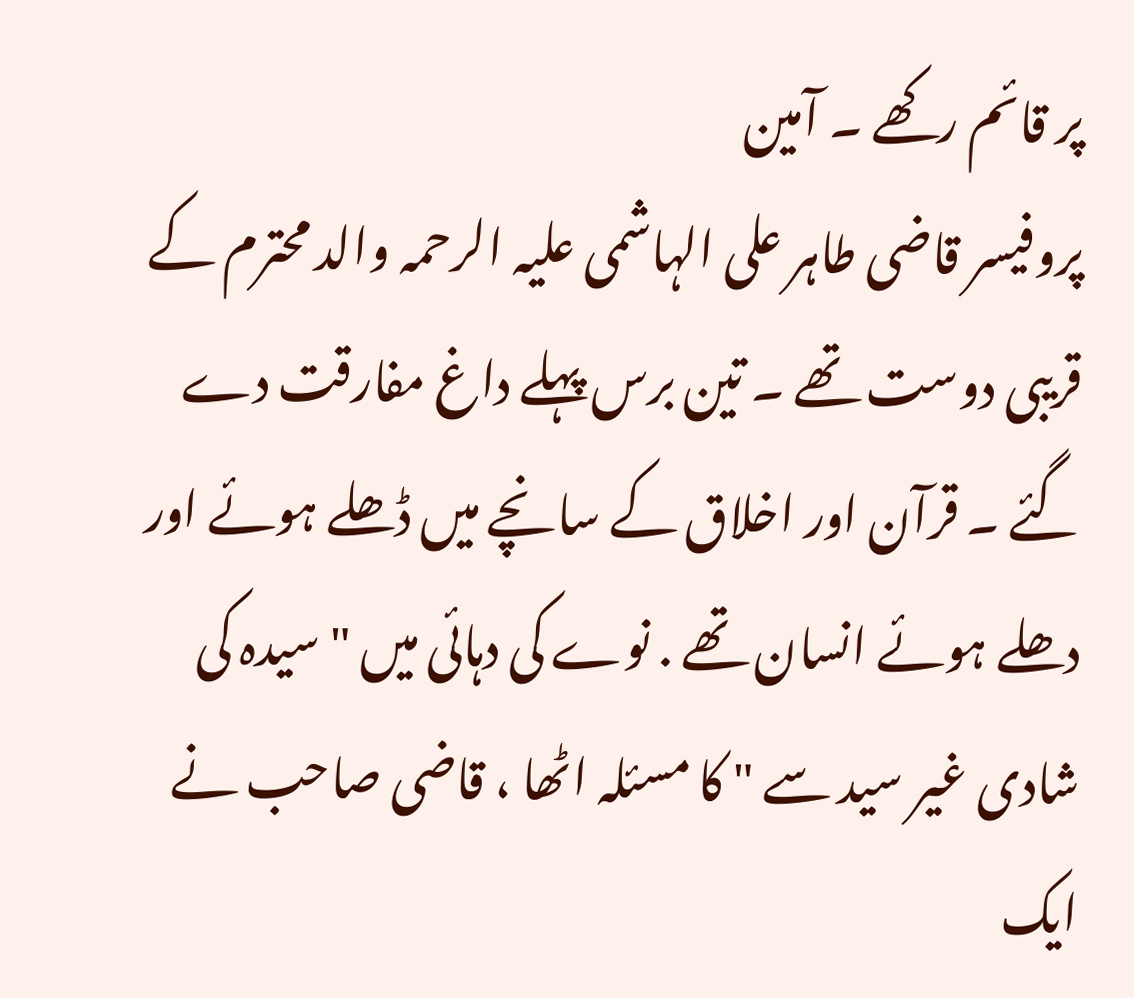پر قائم رکھے ۔ آمین
پروفیسر قاضی طاہر علی الہاشمی علیہ الرحمہ والد محترم کے قریبی دوست تھے ۔ تین برس پہلے داغ مفارقت دے گئے ۔ قرآن اور اخلاق کے سانچے میں ڈھلے ہوئے اور دھلے ہوئے انسان تھے . نوے کی دہائی میں " سیدہ کی شادی غیر سید سے " کا مسئلہ اٹھا ، قاضی صاحب نے ایک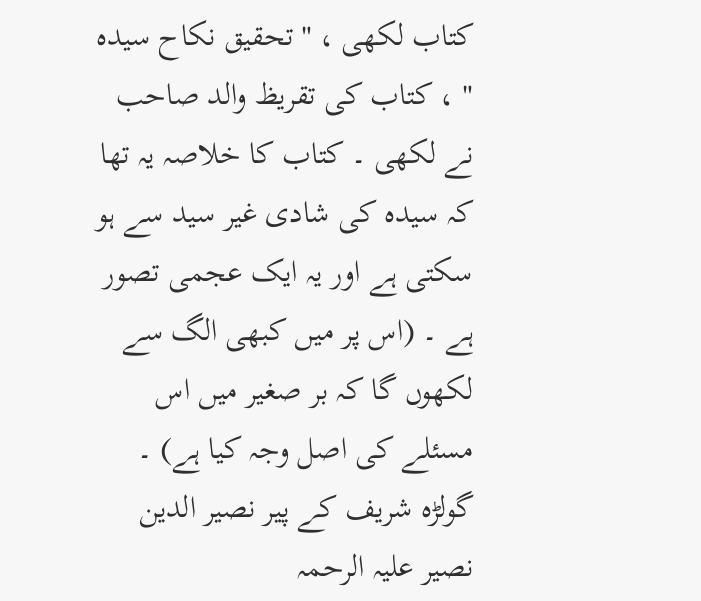کتاب لکھی ، "تحقیق نکاح سیدہ " ، کتاب کی تقریظ والد صاحب نے لکھی ۔ کتاب کا خلاصہ یہ تھا کہ سیدہ کی شادی غیر سید سے ہو سکتی ہے اور یہ ایک عجمی تصور ہے ۔ (اس پر میں کبھی الگ سے لکھوں گا کہ بر صغیر میں اس مسئلے کی اصل وجہ کیا ہے) ۔ گولڑہ شریف کے پیر نصیر الدین نصیر علیہ الرحمہ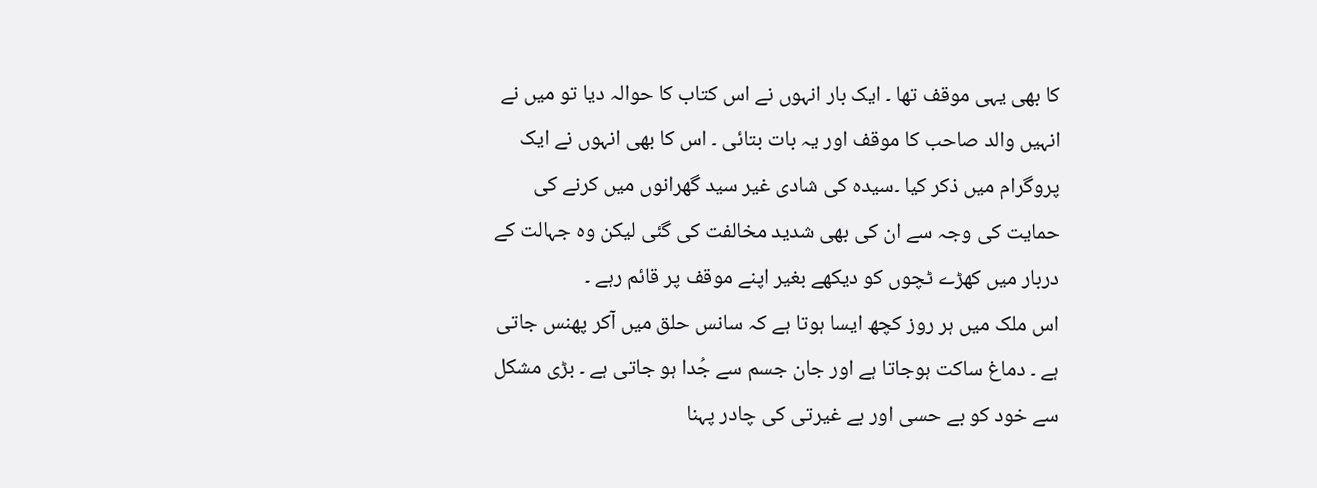کا بھی یہی موقف تھا ۔ ایک بار انہوں نے اس کتاب کا حوالہ دیا تو میں نے انہیں والد صاحب کا موقف اور یہ بات بتائی ۔ اس کا بھی انہوں نے ایک پروگرام میں ذکر کیا ۔سیدہ کی شادی غیر سید گھرانوں میں کرنے کی حمایت کی وجہ سے ان کی بھی شدید مخالفت کی گئی لیکن وہ جہالت کے دربار میں کھڑے ٹچوں کو دیکھے بغیر اپنے موقف پر قائم رہے ۔
اس ملک میں ہر روز کچھ ایسا ہوتا ہے کہ سانس حلق میں آکر پھنس جاتی ہے ۔ دماغ ساکت ہوجاتا ہے اور جان جسم سے جُدا ہو جاتی ہے ۔ بڑی مشکل سے خود کو بے حسی اور بے غیرتی کی چادر پہنا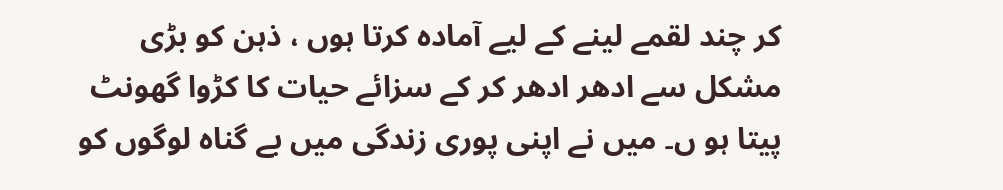کر چند لقمے لینے کے لیے آمادہ کرتا ہوں ، ذہن کو بڑی مشکل سے ادھر ادھر کر کے سزائے حیات کا کڑوا گھونٹ پیتا ہو ں۔ میں نے اپنی پوری زندگی میں بے گناہ لوگوں کو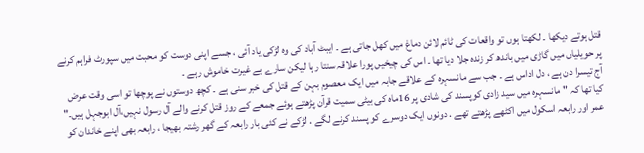قتل ہوتے دیکھا ۔ لکھتا ہوں تو واقعات کی ٹائم لائن دماغ میں کھل جاتی ہے ۔ ایبٹ آباد کی وہ لڑکی یاد آئی ، جسے اپنی دوست کو محبت میں سپورٹ فراہم کرنے پر حویلیاں میں گاڑی میں باندھ کر زندہ جلا دیا تھا ۔ اس کی چیخیں پورا علاقہ سنتا رہا لیکن سارے بے غیرت خاموش رہے ۔
آج تیسرا دن ہے ، دل اداس ہے ۔ جب سے مانسہرہ کے علاقے جابہ میں ایک معصوم بہن کے قتل کی خبر سنی ہے ۔ کچھ دوستوں نے پوچھا تو اسی وقت عرض کیا تھا کہ " مانسہرہ میں سید زادی کوپسند کی شادی پر 16ماہ کی بیٹی سمیت قرآن پڑھتے ہوئے جمعے کے روز قتل کرنے والے آل رسول نہیں،آل ابوجہل ہیں۔"
عمر اور رابعہ اسکول میں اکٹھے پڑھتے تھے . دونوں ایک دوسرے کو پسند کرنے لگے . لڑکے نے کئی بار رابعہ کے گھر رشتہ بھیجا ، رابعہ بھی اپنے خاندان کو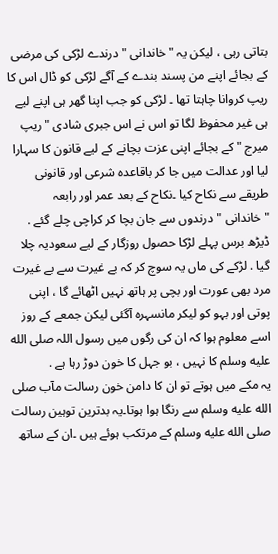بتاتی رہی ، لیکن یہ "خاندانی " درندے لڑکی کی مرضی کے بجائے اپنے من پسند بندے کے آگے لڑکی کو ڈال اس کا ریپ کروانا چاہتا تھا ۔ لڑکی کو جب اپنا گھر ہی اپنے لیے ہی غیر محفوظ لگا تو اس نے اس جبری شادی "ریپ میرج " کے بجائے اپنی عزت بچانے کے لیے قانون کا سہارا لیا اور عدالت میں جا کر باقاعدہ شرعی اور قانونی طریقے سے نکاح کیا ۔نکاح کے بعد عمر اور رابعہ "خاندانی "درندوں سے جان بچا کر کراچی چلے گئے . ڈیڑھ برس پہلے لڑکا حصول روزگار کے لیے سعودیہ چلا گیا . لڑکے کی ماں یہ سوچ کر کہ بے غیرت سے بے غیرت مرد بھی عورت اور بچی پر ہاتھ نہیں اٹھائے گا ، اپنی پوتی اور بہو کو لیکر مانسہرہ آگئی لیکن جمعے کے روز اسے معلوم ہوا کہ ان کی رگوں میں رسول اللہ صلى الله عليه وسلم کا نہیں ، بو جہل کا خون دوڑ رہا ہے .
یہ مکے میں ہوتے تو ان کا دامن خون رسالت مآب صلى الله عليه وسلم سے رنگا ہوا ہوتا۔یہ بدترین توہین رسالت صلى الله عليه وسلم کے مرتکب ہوئے ہیں ۔ان کے ساتھ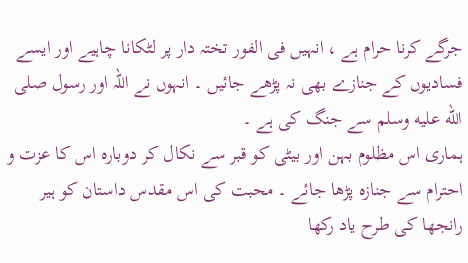جرگے کرنا حرام ہے ، انہیں فی الفور تختہ دار پر لٹکانا چاہیے اور ایسے فسادیوں کے جنازے بھی نہ پڑھے جائیں ۔ انہوں نے اللہ اور رسول صلى الله عليه وسلم سے جنگ کی ہے ۔
ہماری اس مظلوم بہن اور بیٹی کو قبر سے نکال کر دوبارہ اس کا عزت و احترام سے جنازہ پڑھا جائے ۔ محبت کی اس مقدس داستان کو ہیر رانجھا کی طرح یاد رکھا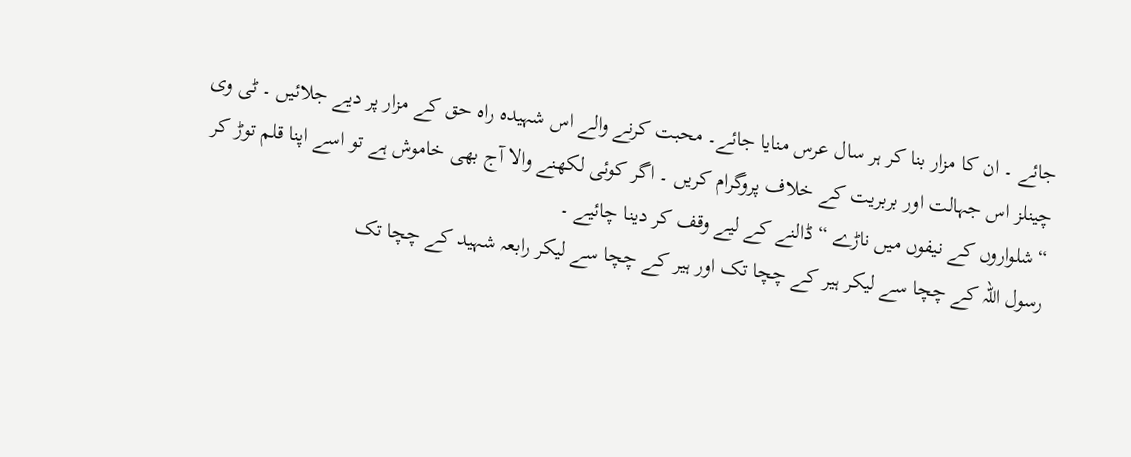جائے ۔ ان کا مزار بنا کر ہر سال عرس منایا جائے۔ محبت کرنے والے اس شہیدہ راہ حق کے مزار پر دیے جلائیں ۔ ٹی وی چینلز اس جہالت اور بربریت کے خلاف پروگرام کریں ۔ اگر کوئی لکھنے والا آج بھی خاموش ہے تو اسے اپنا قلم توڑ کر “شلواروں کے نیفوں میں ناڑے “ ڈالنے کے لیے وقف کر دینا چائیے ۔
رسول اللہ کے چچا سے لیکر ہیر کے چچا تک اور ہیر کے چچا سے لیکر رابعہ شہید کے چچا تک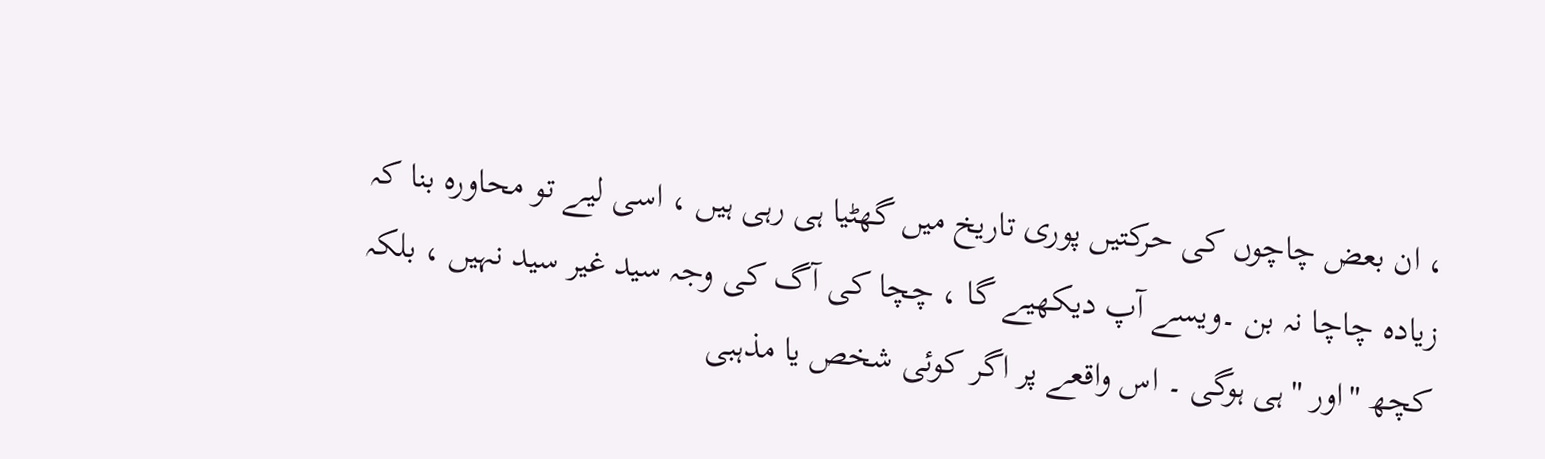، ان بعض چاچوں کی حرکتیں پوری تاریخ میں گھٹیا ہی رہی ہیں ، اسی لیے تو محاورہ بنا کہ زیادہ چاچا نہ بن ۔ویسے آپ دیکھیے گا ، چچا کی آگ کی وجہ سید غیر سید نہیں ، بلکہ کچھ "اور "ہی ہوگی ۔ اس واقعے پر اگر کوئی شخص یا مذہبی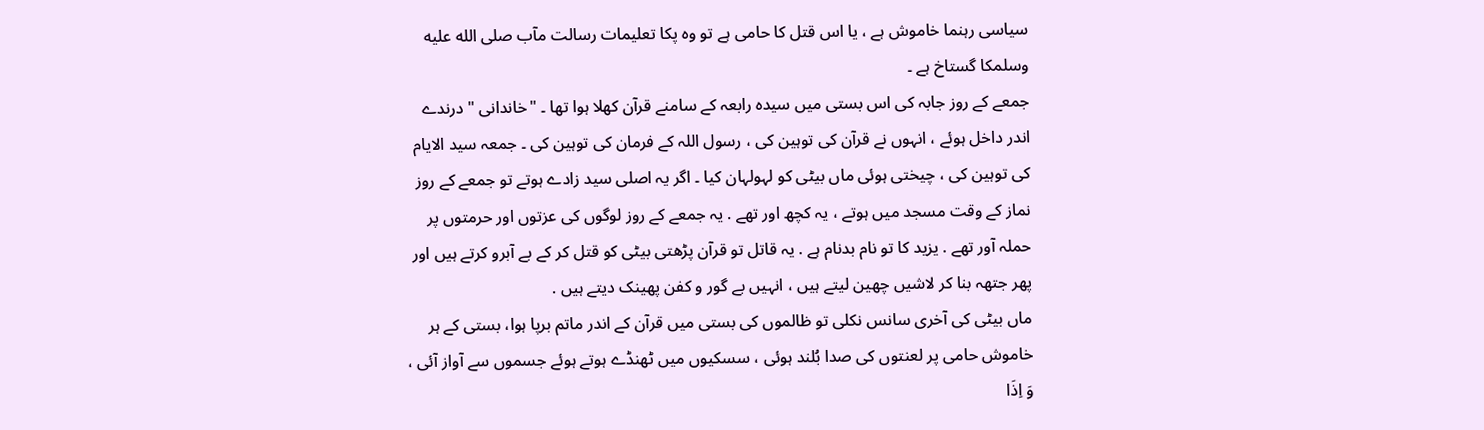سیاسی رہنما خاموش ہے ، یا اس قتل کا حامی ہے تو وہ پکا تعلیمات رسالت مآب صلى الله عليه وسلمکا گستاخ ہے ۔
جمعے کے روز جابہ کی اس بستی میں سیدہ رابعہ کے سامنے قرآن کھلا ہوا تھا ۔ "خاندانی " درندے اندر داخل ہوئے ، انہوں نے قرآن کی توہین کی ، رسول اللہ کے فرمان کی توہین کی ۔ جمعہ سید الایام کی توہین کی ، چیختی ہوئی ماں بیٹی کو لہولہان کیا ۔ اگر یہ اصلی سید زادے ہوتے تو جمعے کے روز نماز کے وقت مسجد میں ہوتے ، یہ کچھ اور تھے . یہ جمعے کے روز لوگوں کی عزتوں اور حرمتوں پر حملہ آور تھے . یزید کا تو نام بدنام ہے . یہ قاتل تو قرآن پڑھتی بیٹی کو قتل کر کے بے آبرو کرتے ہیں اور پھر جتھہ بنا کر لاشیں چھین لیتے ہیں ، انہیں بے گور و کفن پھینک دیتے ہیں .
ماں بیٹی کی آخری سانس نکلی تو ظالموں کی بستی میں قرآن کے اندر ماتم برپا ہوا، بستی کے ہر خاموش حامی پر لعنتوں کی صدا بُلند ہوئی ، سسکیوں میں ٹھنڈے ہوتے ہوئے جسموں سے آواز آئی ،
وَ اِذَا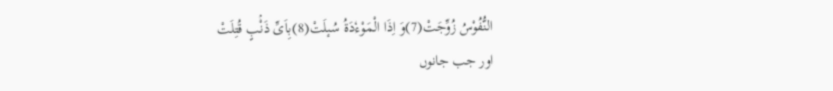النُّفُوْسُ زُوِّجَتْ(7)وَ اِذَا الْمَوْءٗدَةُ سُىٕلَتْ(8)بِاَیِّ ذَنْۢبٍ قُتِلَتْ
اور جب جانوں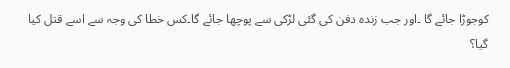کوجوڑا جائے گا ۔اور جب زندہ دفن کی گئی لڑکی سے پوچھا جائے گا۔کس خطا کی وجہ سے اسے قتل کیا گیا؟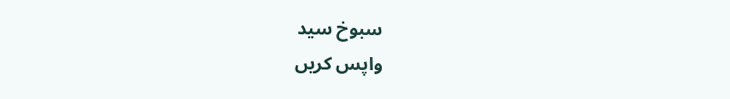سبوخ سید
واپس کریں